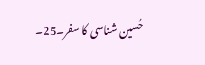حُسین شناسی کا سفر۔25۔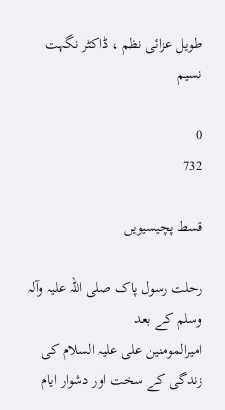طویل عزائی نظم ، ڈاکٹر نگہت نسیم

0
732

قسط پچیسیویں

رحلت رسول پاک صلی اللہ علیہ وآلہ وسلم کے بعد
امیرالمومنین علی علیہ السلام کی زندگی کے سخت اور دشوار ایام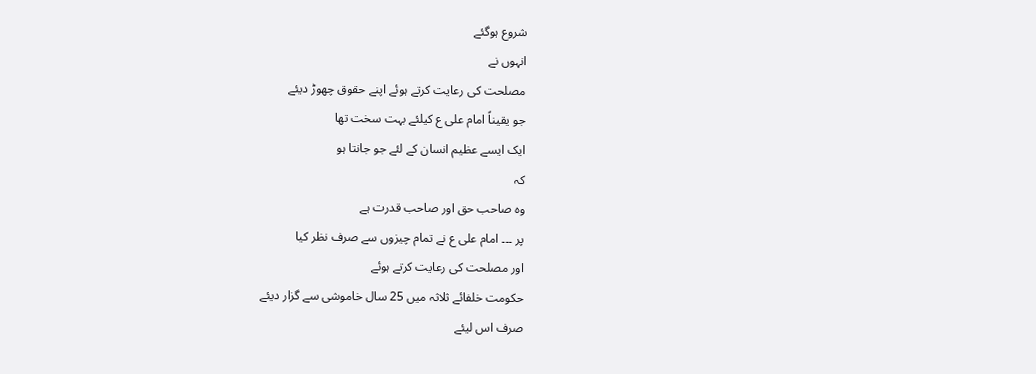شروع ہوگئے
انہوں نے
مصلحت کی رعایت کرتے ہوئے اپنے حقوق چھوڑ دیئے
جو یقیناً امام علی ع کیلئے بہت سخت تھا
ایک ایسے عظیم انسان کے لئے جو جانتا ہو
کہ
وہ صاحب حق اور صاحب قدرت ہے
پر ۔۔۔ امام علی ع نے تمام چیزوں سے صرف نظر کیا
اور مصلحت کی رعایت کرتے ہوئے
حکومت خلفائے ثلاثہ میں 25 سال خاموشی سے گزار دیئے
صرف اس لیئے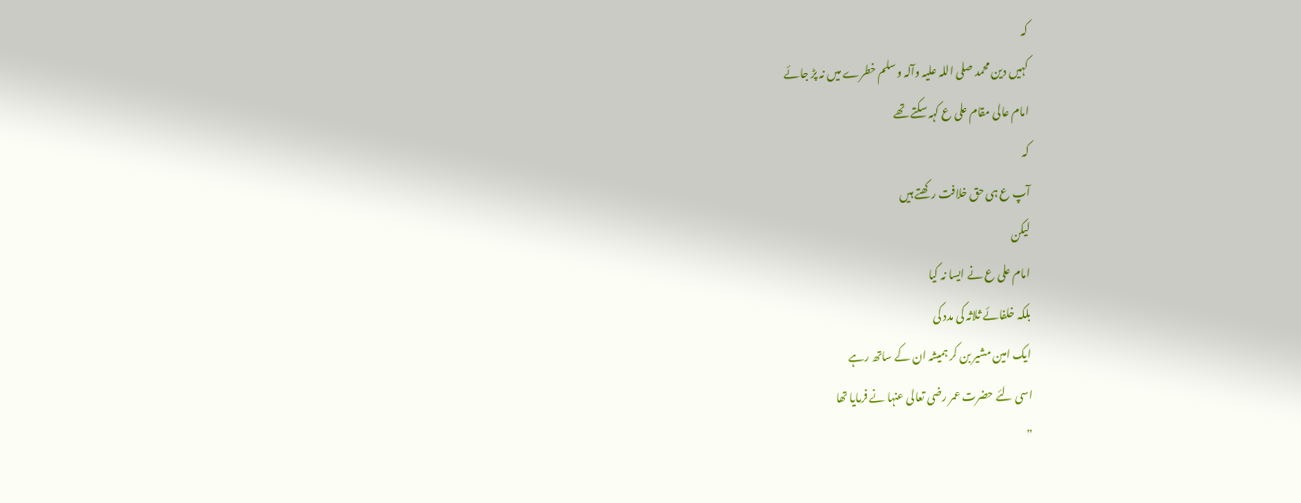کہ
کہیں دین محمد صلی اللہ علیہ وآلہ وسلم خطرے میں نہ پڑ جائے
امام عالی مقام علی ع کہہ سکتے تھے
کہ
آپ ع ہی حق خلافت رکھتے ہیں
لیکن
امام علی ع نے ایسا نہ کیا
بلکہ خلفائے ثلاثہ کی مدد کی
ایک امین مشیر بن کر ہمیشہ ان کے ساتھ رہے
اسی لئے حضرت عمر رضی تعالی عنہا نے فرمایا تھا
”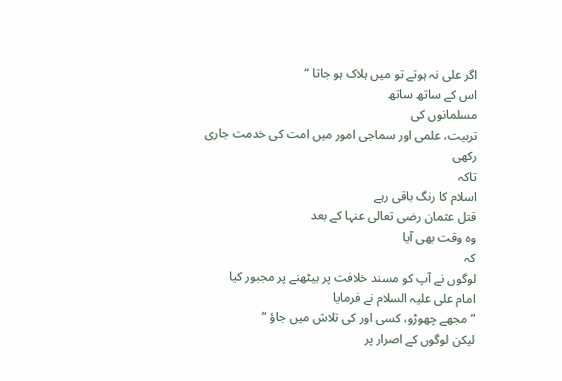اگر علی نہ ہوتے تو میں ہلاک ہو جاتا “
اس کے ساتھ ساتھ
مسلمانوں کی
تربیت، علمی اور سماجی امور میں امت کی خدمت جاری رکھی
تاکہ
اسلام کا رنگ باقی رہے
قتل عثمان رضی تعالی عنہا کے بعد
وہ وقت بھی آیا
کہ
لوگوں نے آپ کو مسند خلافت پر بیٹھنے پر مجبور کیا
امام علی علیہ السلام نے فرمایا
” مجھے چھوڑو، کسی اور کی تلاش میں جاؤ “
لیکن لوگوں کے اصرار پر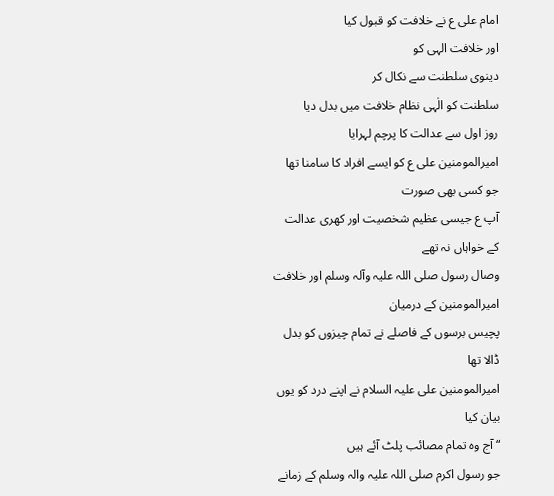امام علی ع نے خلافت کو قبول کیا
اور خلافت الہی کو
دینوی سلطنت سے نکال کر
سلطنت کو الٰہی نظام خلافت میں بدل دیا
روز اول سے عدالت کا پرچم لہرایا
امیرالمومنین علی ع کو ایسے افراد کا سامنا تھا
جو کسی بھی صورت
آپ ع جیسی عظیم شخصیت اور کھری عدالت کے خواہاں نہ تھے
وصال رسول صلی اللہ علیہ وآلہ وسلم اور خلافت امیرالمومنین کے درمیان
پچیس برسوں کے فاصلے نے تمام چیزوں کو بدل ڈالا تھا
امیرالمومنین علی علیہ السلام نے اپنے درد کو یوں بیان کیا
“ آج وہ تمام مصائب پلٹ آئے ہیں
جو رسول اکرم صلی اللہ علیہ والہ وسلم کے زمانے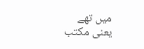میں تھے
یعنی مکتب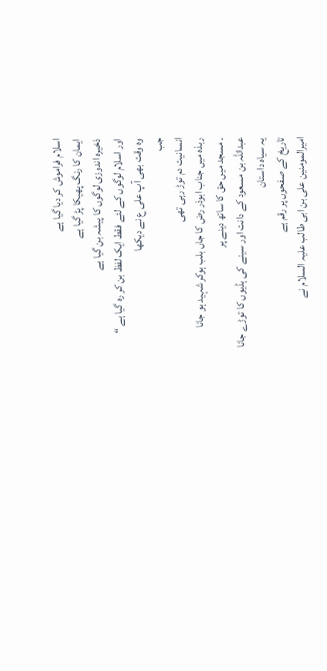اسلام فراموش کر دیا گیا ہے
ایمان کا رنگ پھیکا پڑ گیا ہے
ذخیرہ اندوزی لوگوں کا پیشہ بن گیا ہے
اور اسلام لوگوں کے لئے فقط ایک لفظ بن کر رہ گیا ہے “
وہ وقت بھی آپ علی ع نے دیکھا
جب
انسانیت دم توڑ رہی تھی
ربذہ میں جناب ابوذر رض کا جاں بلب ہوکر شہید ہو جانا
۔ مسجد میں حق کا ساتھ دینے پر
عبداللہ بن مسعود کے دانت اور سینے کی ہڈیوں کا توڑے جانا
یہ سیاہ داستان
تاریخ کے صفحوں پر رقم ہے
امیرالمومنین علی بن ابی طالب علیہ السلام نے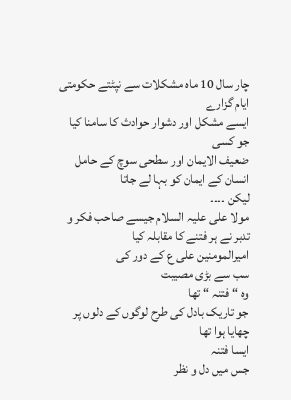چار سال 10 ماہ مشکلات سے نپٹتے حکومتی ایام گزارے
ایسے مشکل اور دشوار حوادث کا سامنا کیا
جو کسی
ضعیف الایمان اور سطحی سوچ کے حامل انسان کے ایمان کو بہا لے جاتا
لیکن ۔۔۔۔
مولا علی علیہ السلام جیسے صاحب فکر و تدبر نے ہر فتنے کا مقابلہ کیا
امیرالمومنین علی ع کے دور کی
سب سے بڑی مصیبت
وہ “ فتنہ “ تھا
جو تاریک بادل کی طرح لوگوں کے دلوں پر چھایا ہوا تھا
ایسا فتنہ
جس میں دل و نظر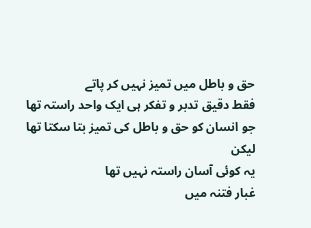حق و باطل میں تمیز نہیں کر پاتے
فقط دقیق تدبر و تفکر ہی ایک واحد راستہ تھا
جو انسان کو حق و باطل کی تمیز بتا سکتا تھا
لیکن
یہ کوئی آسان راستہ نہیں تھا
غبار فتنہ میں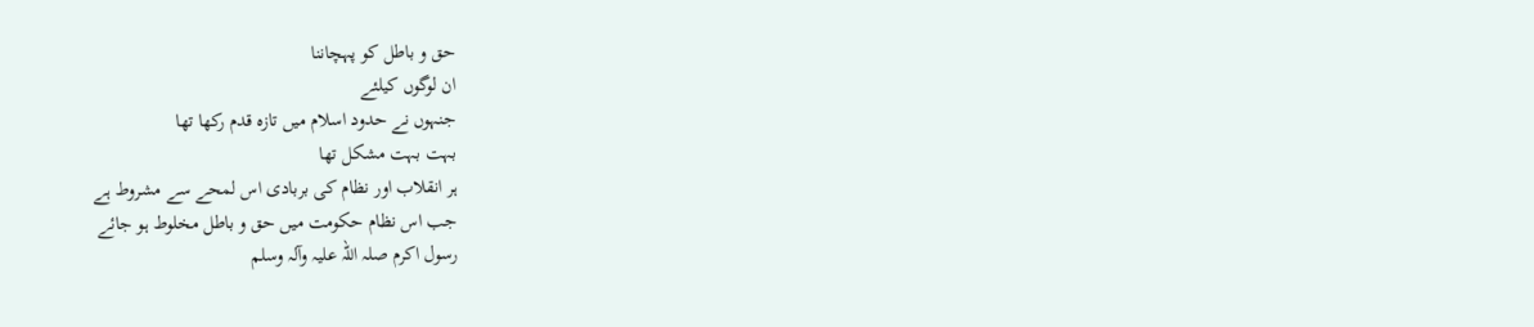حق و باطل کو پہچاننا
ان لوگوں کیلئے
جنہوں نے حدود اسلام میں تازہ قدم رکھا تھا
بہت بہت مشکل تھا
ہر انقلاب اور نظام کی بربادی اس لمحے سے مشروط ہے
جب اس نظام حکومت میں حق و باطل مخلوط ہو جائے
رسول اکرم صلہ اللہ علیہ وآلہ وسلم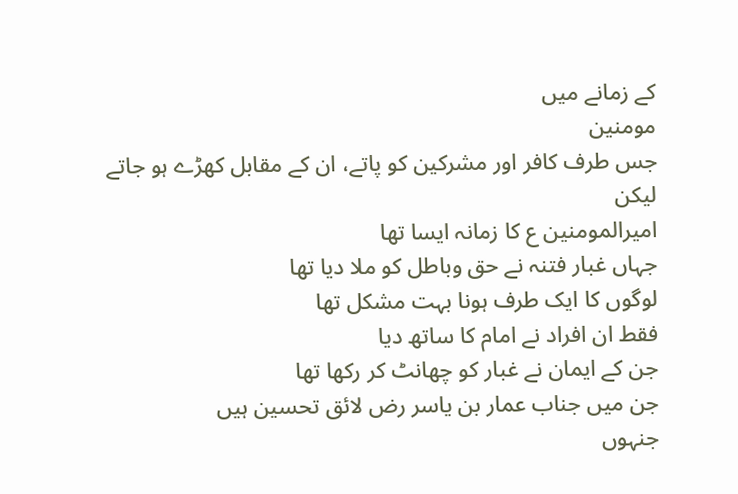کے زمانے میں
مومنین
جس طرف کافر اور مشرکین کو پاتے، ان کے مقابل کھڑے ہو جاتے
لیکن
امیرالمومنین ع کا زمانہ ایسا تھا
جہاں غبار فتنہ نے حق وباطل کو ملا دیا تھا
لوگوں کا ایک طرف ہونا بہت مشکل تھا
فقط ان افراد نے امام کا ساتھ دیا
جن کے ایمان نے غبار کو چھانٹ کر رکھا تھا
جن میں جناب عمار بن یاسر رض لائق تحسین ہیں
جنہوں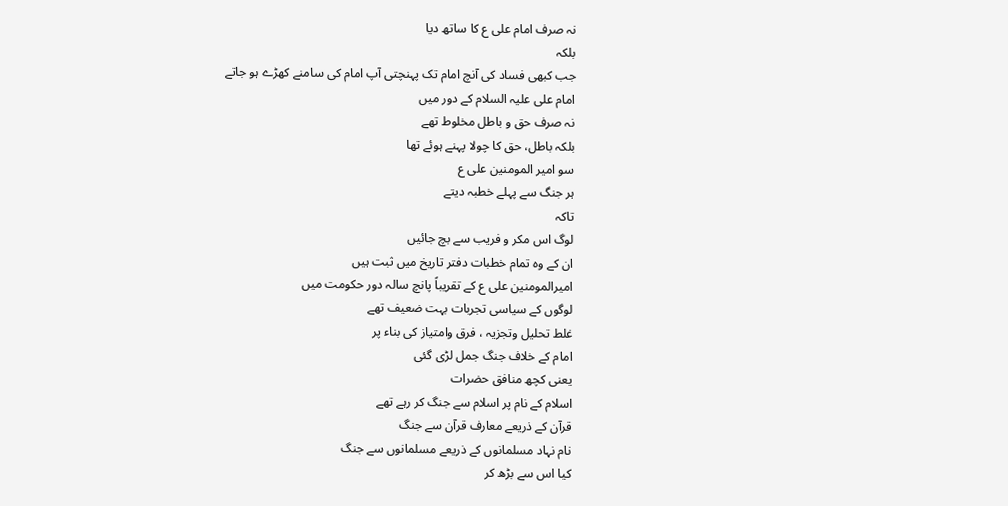نہ صرف امام علی ع کا ساتھ دیا
بلکہ
جب کبھی فساد کی آنچ امام تک پہنچتی آپ امام کی سامنے کھڑے ہو جاتے
امام علی علیہ السلام کے دور میں
نہ صرف حق و باطل مخلوط تھے
بلکہ باطل، حق کا چولا پہنے ہوئے تھا
سو امیر المومنین علی ع
ہر جنگ سے پہلے خطبہ دیتے
تاکہ
لوگ اس مکر و فریب سے بچ جائیں
ان کے وہ تمام خطبات دفتر تاریخ میں ثبت ہیں
امیرالمومنین علی ع کے تقریباً پانچ سالہ دور حکومت میں
لوگوں کے سیاسی تجربات بہت ضعیف تھے
غلط تحلیل وتجزیہ ، فرق وامتیاز کی بناء پر
امام کے خلاف جنگ جمل لڑی گئی
یعنی کچھ منافق حضرات
اسلام کے نام پر اسلام سے جنگ کر رہے تھے
قرآن کے ذریعے معارف قرآن سے جنگ
نام نہاد مسلمانوں کے ذریعے مسلمانوں سے جنگ
کیا اس سے بڑھ کر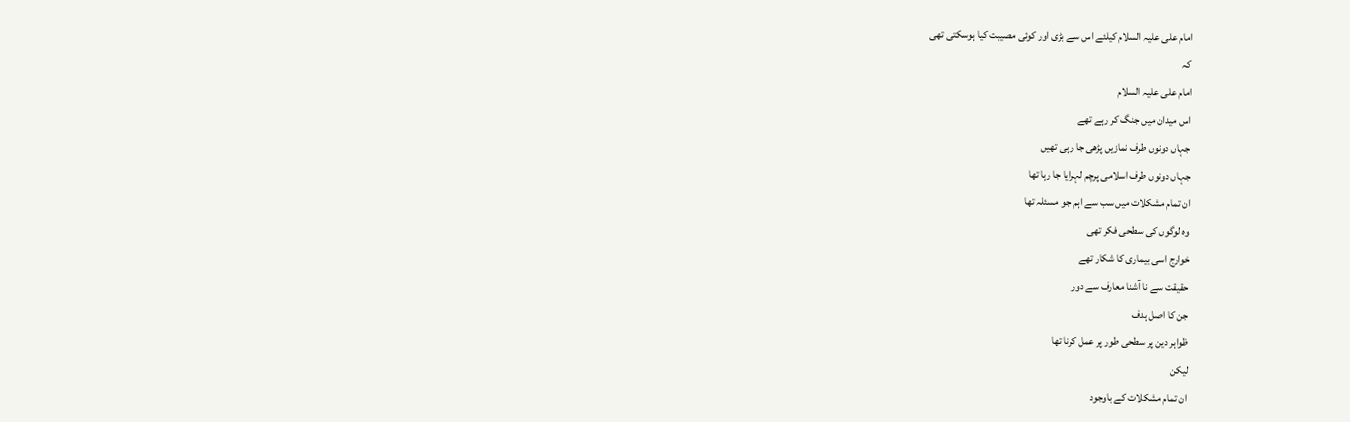امام علی علیہ السلام کیلئے اس سے بڑی اور کوئی مصیبت کیا ہوسکتی تھی
کہ
امام علی علیہ السلام
اس میدان میں جنگ کر رہے تھے
جہاں دونوں طرف نمازیں پڑھی جا رہی تھیں
جہاں دونوں طرف اسلامی پرچم لہرایا جا رہا تھا
ان تمام مشکلات میں سب سے اہم جو مسئلہ تھا
وہ لوگوں کی سطحی فکر تھی
خوارج اسی بیماری کا شکار تھے
حقیقت سے نا آشنا معارف سے دور
جن کا اصل ہدف
ظواہر دین پر سطحی طور پر عمل کرنا تھا
لیکن
ان تمام مشکلات کے باوجود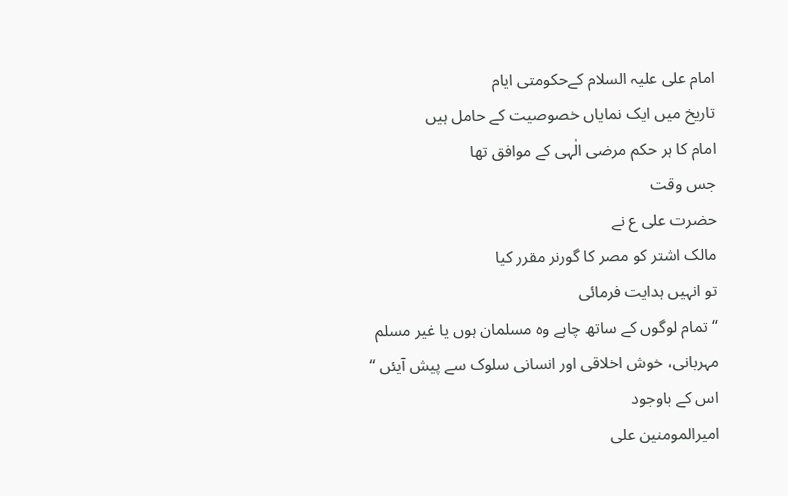امام علی علیہ السلام کےحکومتی ایام
تاریخ میں ایک نمایاں خصوصیت کے حامل ہیں
امام کا ہر حکم مرضی الٰہی کے موافق تھا
جس وقت
حضرت علی ع نے
مالک اشتر کو مصر کا گورنر مقرر کیا
تو انہیں ہدایت فرمائی
“تمام لوگوں کے ساتھ چاہے وہ مسلمان ہوں یا غیر مسلم
مہربانی، خوش اخلاقی اور انسانی سلوک سے پیش آیئں “
اس کے باوجود
امیرالمومنین علی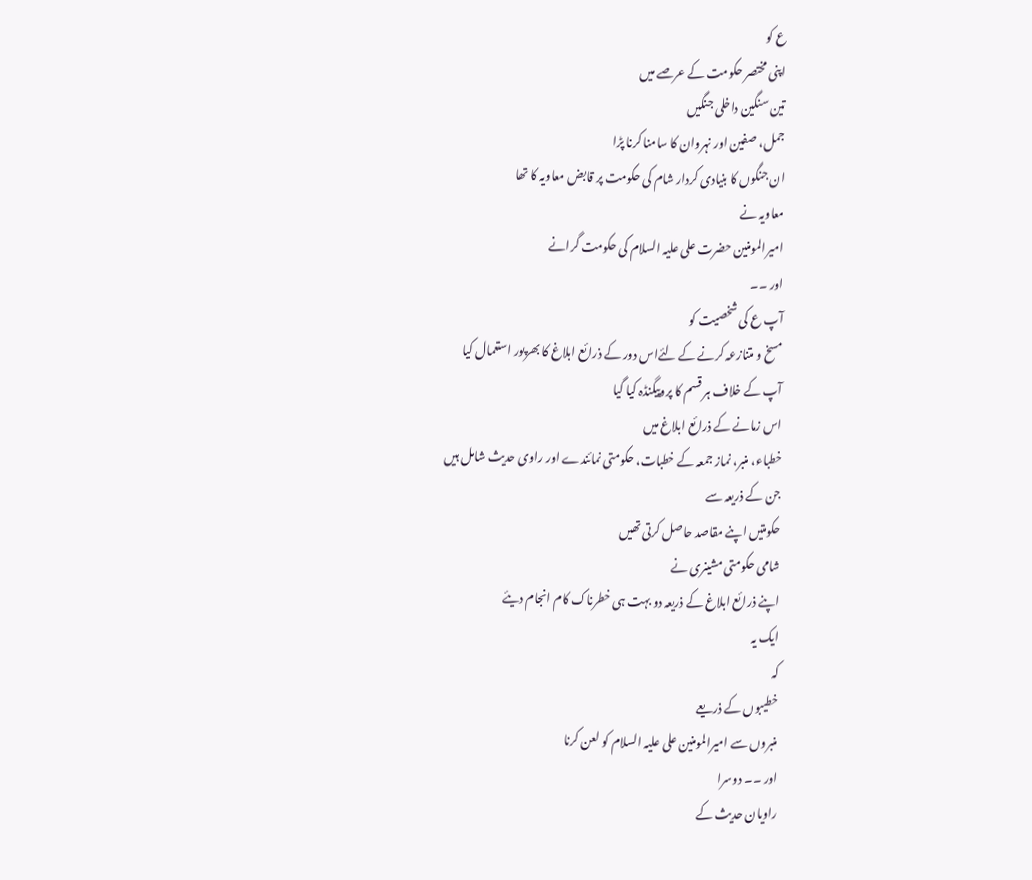ع کو
اپنی مختصر حکومت کے عرصے میں
تین سنگین داخلی جنگیں
جمل، صفین اور نہروان کا سامنا کرنا پڑا
ان جنگوں کا بنیادی کردار شام کی حکومت پر قابض معاویہ کا تھا
معاویہ نے
امیرالمومنین حضرت علی علیہ السلام کی حکومت گرانے
اور ۔۔
آپ ع کی شخصیت کو
مسخ و متنازعہ کرنے کے لئےاس دور کے ذرائع ابلاغ کا بھرپور استعمال کیا
آپ کے خلاف ہر قسم کا پروپیگنڈہ کیا گیا
اس زمانے کے ذرائع ابلاغ میں
خطباء، منبر، نماز جمعہ کے خطبات، حکومتی نمائندے اور راوی حدیث شامل ہیں
جن کے ذریعہ سے
حکومتیں اپنے مقاصد حاصل کرتی تھیں
شامی حکومتی مشینری نے
اپنے ذرائع ابلاغ کے ذریعہ دو بہت ہی خطرناک کام انجام دیئے
ایک یہ
کہ
خطیبوں کے ذریعے
منبروں سے امیرالمومنین علی علیہ السلام کو لعن کرنا
اور ۔۔ دوسرا
راویان حدیث کے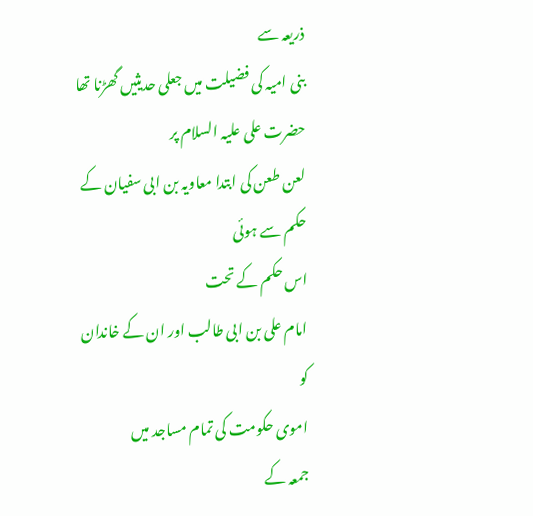ذریعہ سے
بنی امیہ کی فضیلت میں جعلی حدیثیں گھڑنا تھا
حضرت علی علیہ السلام پر
لعن طعن کی ابتدا معاویہ بن ابی سفیان کے حکم سے ہوئی
اس حکم کے تحت
امام علی بن ابی طالب اور ان کے خاندان کو
اموی حکومت کی تمام مساجد میں
جمعہ کے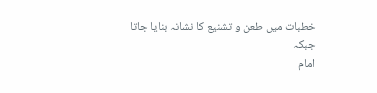خطبات میں طعن و تشنیع کا نشانہ بنایا جاتا
جبکہ
امام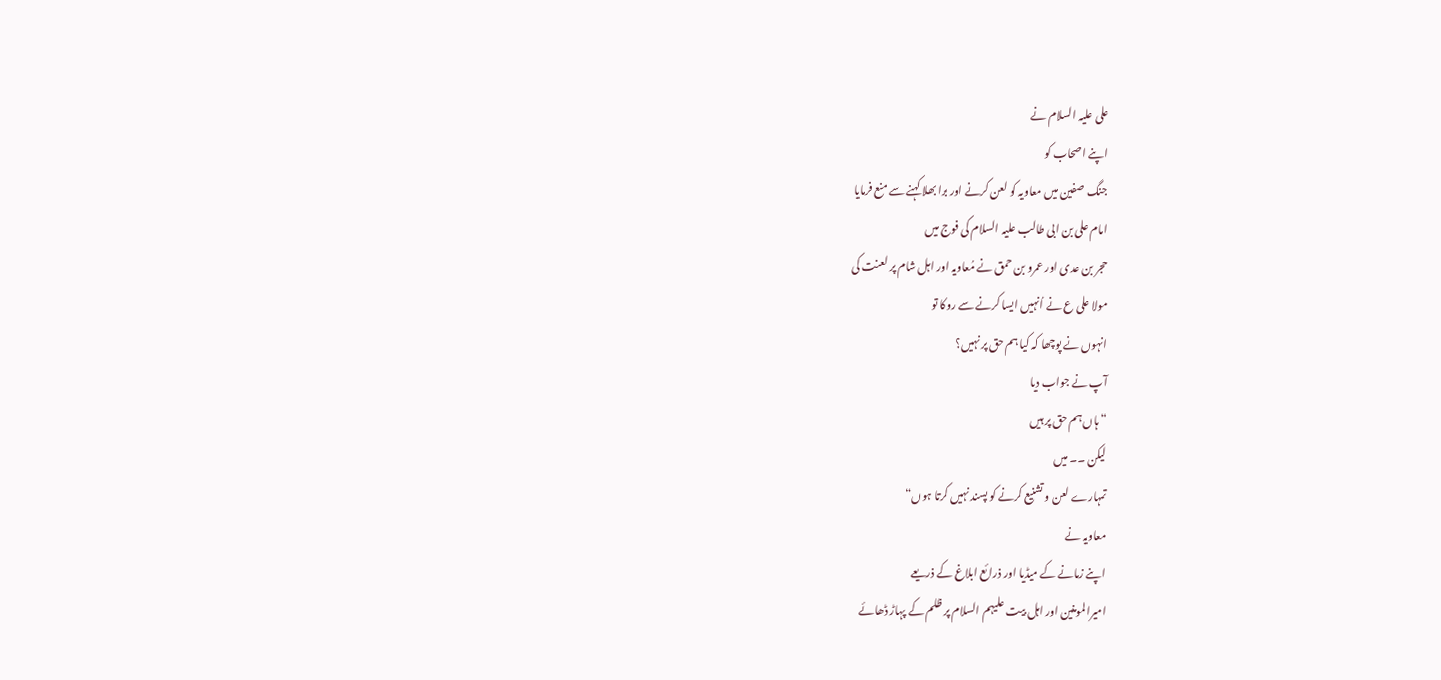علی علیہ السلام نے
اپنے اصحاب کو
جنگ صفین میں معاویہ کو لعن کرنے اور برا بھلا کہنے سے منع فرمایا
امام علی بن ابی طالب علیہ السلام کی فوج میں
حجر بن عدی اور عمرو بن حمق نے مُعاویہ اور اہل شام پر لعنت کی
مولا علی ع نے اُنہیں ایسا کرنے سے روکا تو
انہوں نے پوچھا کہ کیا ہم حق پر نہیں؟
آپ نے جواب دیا
“ ہاں ہم حق پر ہیں
لیکن ۔۔ میں
تمہارے لعن و تشنیع کرنے کو پسند نہیں کرتا ہوں“
معاویہ نے
اپنے زمانے کے میڈیا اور ذرائع ابلاغ کے ذریعے
امیرالمومنین اور اہل بیت علیہم السلام پر ظلم کے پہاڑ ڈھائے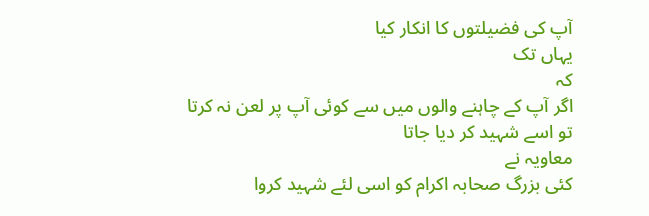آپ کی فضیلتوں کا انکار کیا
یہاں تک
کہ
اگر آپ کے چاہنے والوں میں سے کوئی آپ پر لعن نہ کرتا
تو اسے شہید کر دیا جاتا
معاویہ نے
کئی بزرگ صحابہ اکرام کو اسی لئے شہید کروا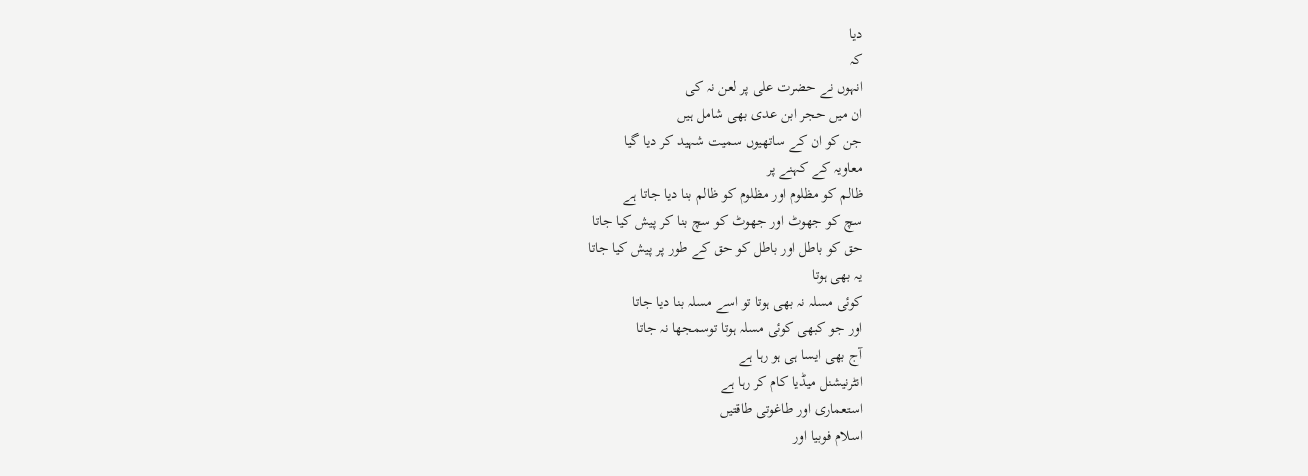دیا
کہ
انہوں نے حضرت علی پر لعن نہ کی
ان میں حجر ابن عدی بھی شامل ہیں
جن کو ان کے ساتھیوں سمیت شہید کر دیا گیا
معاویہ کے کہنے پر
ظالم کو مظلوم اور مظلوم کو ظالم بنا دیا جاتا ہے
سچ کو جھوٹ اور جھوٹ کو سچ بنا کر پیش کیا جاتا
حق کو باطل اور باطل کو حق کے طور پر پیش کیا جاتا
یہ بھی ہوتا
کوئی مسلہ نہ بھی ہوتا تو اسے مسلہ بنا دیا جاتا
اور جو کبھی کوئی مسلہ ہوتا توسمجھا نہ جاتا
آج بھی ایسا ہی ہو رہا ہے
انٹرنیشنل میڈیا کام کر رہا ہے
استعماری اور طاغوتی طاقتیں
اسلام فوبیا اور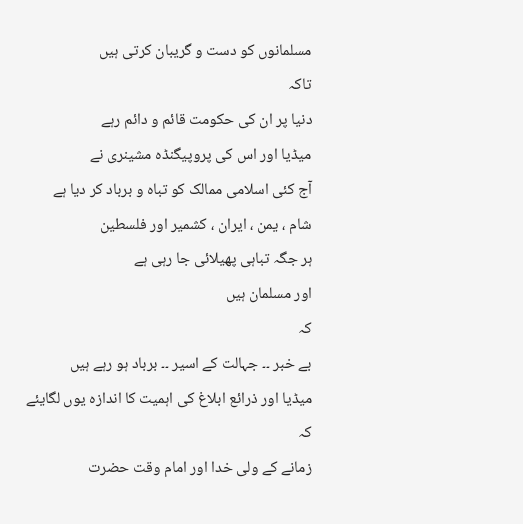مسلمانوں کو دست و گریبان کرتی ہیں
تاکہ
دنیا پر ان کی حکومت قائم و دائم رہے
میڈیا اور اس کی پروپیگنڈہ مشینری نے
آج کئی اسلامی ممالک کو تباہ و برباد کر دیا ہے
شام ، یمن ، ایران ، کشمیر اور فلسطین
ہر جگہ تباہی پھیلائی جا رہی ہے
اور مسلمان ہیں
کہ
بے خبر ۔۔ جہالت کے اسیر ۔۔ برباد ہو رہے ہیں
میڈیا اور ذرائع ابلاغ کی اہمیت کا اندازہ یوں لگایئے
کہ
زمانے کے ولی خدا اور امام وقت حضرت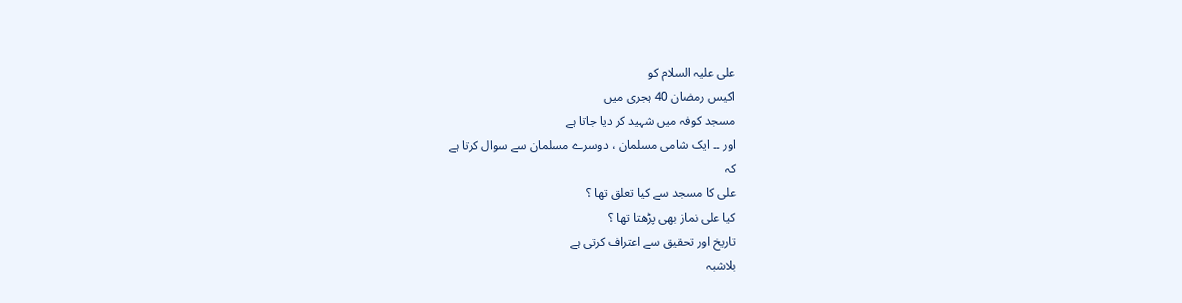علی علیہ السلام کو
اکیس رمضان 40 ہجری میں
مسجد کوفہ میں شہید کر دیا جاتا ہے
اور ۔۔ ایک شامی مسلمان ، دوسرے مسلمان سے سوال کرتا ہے
کہ
علی کا مسجد سے کیا تعلق تھا ؟
کیا علی نماز بھی پڑھتا تھا ؟
تاریخ اور تحقیق سے اعتراف کرتی ہے
بلاشبہ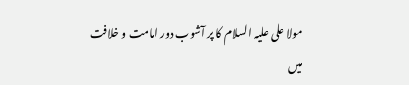مولا علی علیہ السلام کا پر آشوب دور امامت و خلافت میں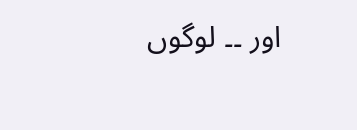اور ۔۔ لوگوں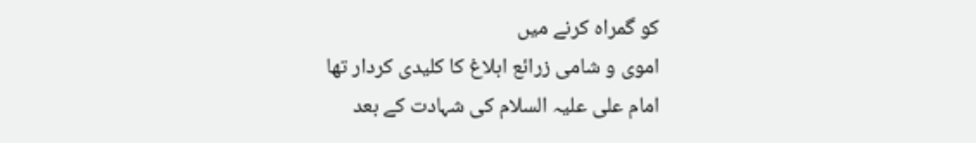کو گمراہ کرنے میں
اموی و شامی زرائع ابلاغ کا کلیدی کردار تھا
امام علی علیہ السلام کی شہادت کے بعد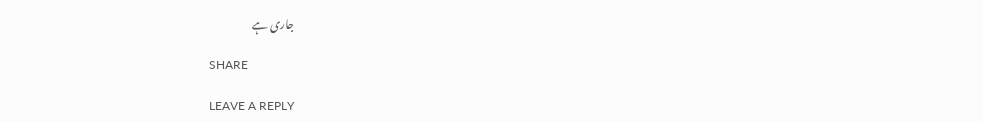جاری ہے

SHARE

LEAVE A REPLY